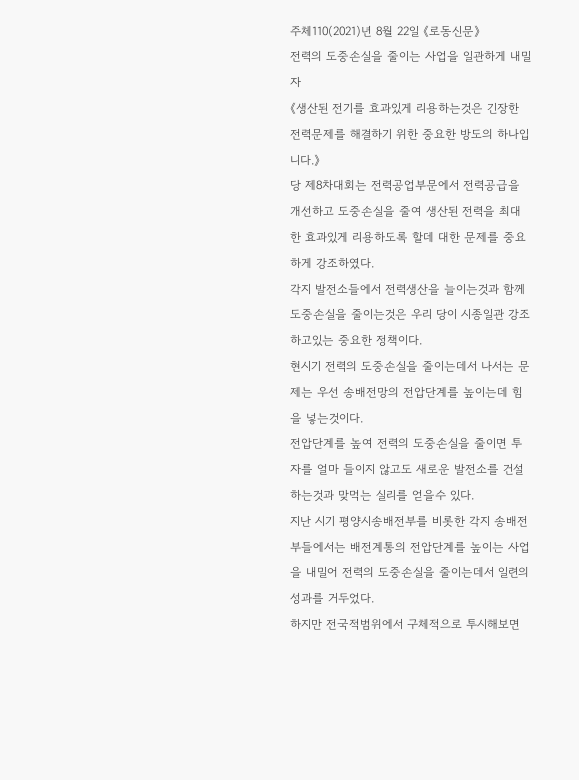주체110(2021)년 8월 22일 《로동신문》
전력의 도중손실을 줄이는 사업을 일관하게 내밀자
《생산된 전기를 효과있게 리용하는것은 긴장한 전력문제를 해결하기 위한 중요한 방도의 하나입니다.》
당 제8차대회는 전력공업부문에서 전력공급을 개선하고 도중손실을 줄여 생산된 전력을 최대한 효과있게 리용하도록 할데 대한 문제를 중요하게 강조하였다.
각지 발전소들에서 전력생산을 늘이는것과 함께 도중손실을 줄이는것은 우리 당이 시종일관 강조하고있는 중요한 정책이다.
현시기 전력의 도중손실을 줄이는데서 나서는 문제는 우선 송배전망의 전압단계를 높이는데 힘을 넣는것이다.
전압단계를 높여 전력의 도중손실을 줄이면 투자를 얼마 들이지 않고도 새로운 발전소를 건설하는것과 맞먹는 실리를 얻을수 있다.
지난 시기 평양시송배전부를 비롯한 각지 송배전부들에서는 배전계통의 전압단계를 높이는 사업을 내밀어 전력의 도중손실을 줄이는데서 일련의 성과를 거두었다.
하지만 전국적범위에서 구체적으로 투시해보면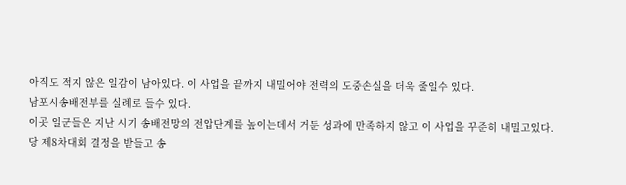아직도 적지 않은 일감이 남아있다. 이 사업을 끝까지 내밀어야 전력의 도중손실을 더욱 줄일수 있다.
남포시송배전부를 실례로 들수 있다.
이곳 일군들은 지난 시기 송배전망의 전압단계를 높이는데서 거둔 성과에 만족하지 않고 이 사업을 꾸준히 내밀고있다.
당 제8차대회 결정을 받들고 송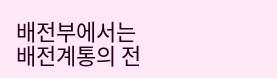배전부에서는 배전계통의 전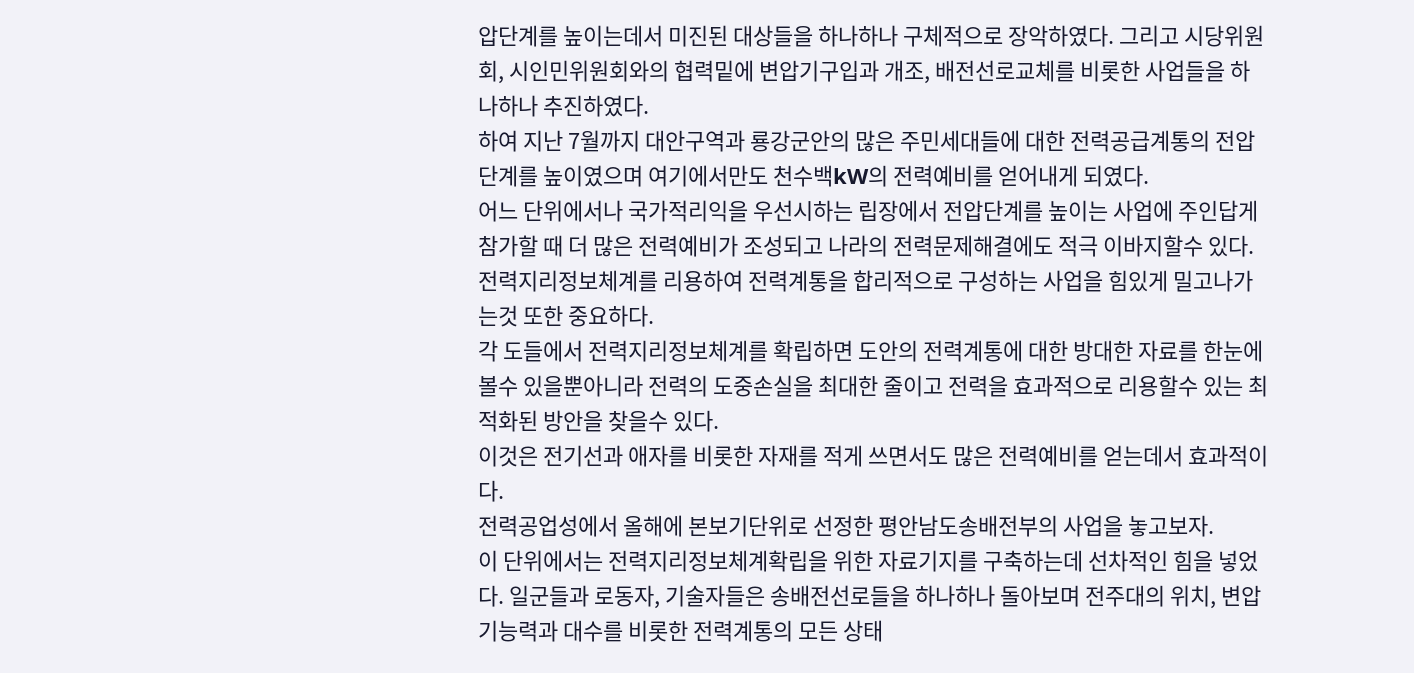압단계를 높이는데서 미진된 대상들을 하나하나 구체적으로 장악하였다. 그리고 시당위원회, 시인민위원회와의 협력밑에 변압기구입과 개조, 배전선로교체를 비롯한 사업들을 하나하나 추진하였다.
하여 지난 7월까지 대안구역과 룡강군안의 많은 주민세대들에 대한 전력공급계통의 전압단계를 높이였으며 여기에서만도 천수백kW의 전력예비를 얻어내게 되였다.
어느 단위에서나 국가적리익을 우선시하는 립장에서 전압단계를 높이는 사업에 주인답게 참가할 때 더 많은 전력예비가 조성되고 나라의 전력문제해결에도 적극 이바지할수 있다.
전력지리정보체계를 리용하여 전력계통을 합리적으로 구성하는 사업을 힘있게 밀고나가는것 또한 중요하다.
각 도들에서 전력지리정보체계를 확립하면 도안의 전력계통에 대한 방대한 자료를 한눈에 볼수 있을뿐아니라 전력의 도중손실을 최대한 줄이고 전력을 효과적으로 리용할수 있는 최적화된 방안을 찾을수 있다.
이것은 전기선과 애자를 비롯한 자재를 적게 쓰면서도 많은 전력예비를 얻는데서 효과적이다.
전력공업성에서 올해에 본보기단위로 선정한 평안남도송배전부의 사업을 놓고보자.
이 단위에서는 전력지리정보체계확립을 위한 자료기지를 구축하는데 선차적인 힘을 넣었다. 일군들과 로동자, 기술자들은 송배전선로들을 하나하나 돌아보며 전주대의 위치, 변압기능력과 대수를 비롯한 전력계통의 모든 상태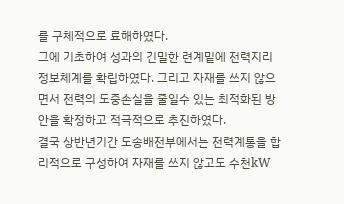를 구체적으로 료해하였다.
그에 기초하여 성과의 긴밀한 련계밑에 전력지리정보체계를 확립하였다. 그리고 자재를 쓰지 않으면서 전력의 도중손실을 줄일수 있는 최적화된 방안을 확정하고 적극적으로 추진하였다.
결국 상반년기간 도송배전부에서는 전력계통을 합리적으로 구성하여 자재를 쓰지 않고도 수천kW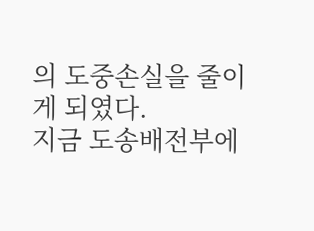의 도중손실을 줄이게 되였다.
지금 도송배전부에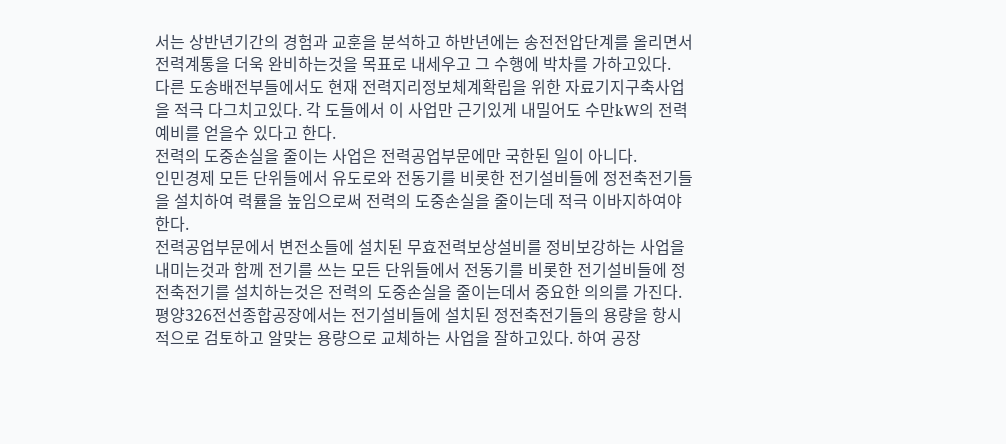서는 상반년기간의 경험과 교훈을 분석하고 하반년에는 송전전압단계를 올리면서 전력계통을 더욱 완비하는것을 목표로 내세우고 그 수행에 박차를 가하고있다.
다른 도송배전부들에서도 현재 전력지리정보체계확립을 위한 자료기지구축사업을 적극 다그치고있다. 각 도들에서 이 사업만 근기있게 내밀어도 수만kW의 전력예비를 얻을수 있다고 한다.
전력의 도중손실을 줄이는 사업은 전력공업부문에만 국한된 일이 아니다.
인민경제 모든 단위들에서 유도로와 전동기를 비롯한 전기설비들에 정전축전기들을 설치하여 력률을 높임으로써 전력의 도중손실을 줄이는데 적극 이바지하여야 한다.
전력공업부문에서 변전소들에 설치된 무효전력보상설비를 정비보강하는 사업을 내미는것과 함께 전기를 쓰는 모든 단위들에서 전동기를 비롯한 전기설비들에 정전축전기를 설치하는것은 전력의 도중손실을 줄이는데서 중요한 의의를 가진다.
평양326전선종합공장에서는 전기설비들에 설치된 정전축전기들의 용량을 항시적으로 검토하고 알맞는 용량으로 교체하는 사업을 잘하고있다. 하여 공장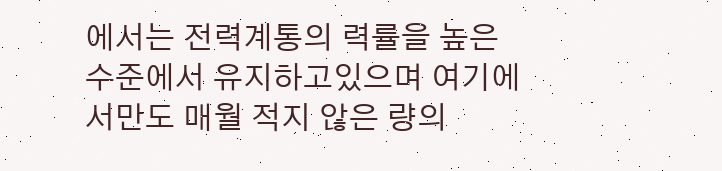에서는 전력계통의 력률을 높은 수준에서 유지하고있으며 여기에서만도 매월 적지 않은 량의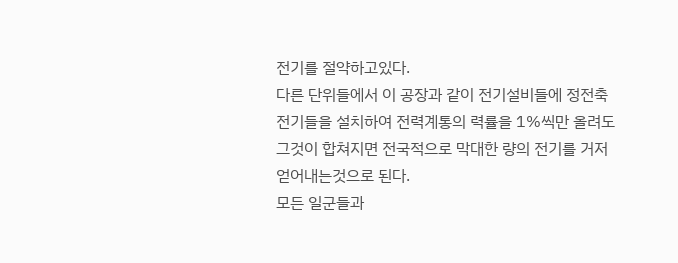전기를 절약하고있다.
다른 단위들에서 이 공장과 같이 전기설비들에 정전축전기들을 설치하여 전력계통의 력률을 1%씩만 올려도 그것이 합쳐지면 전국적으로 막대한 량의 전기를 거저 얻어내는것으로 된다.
모든 일군들과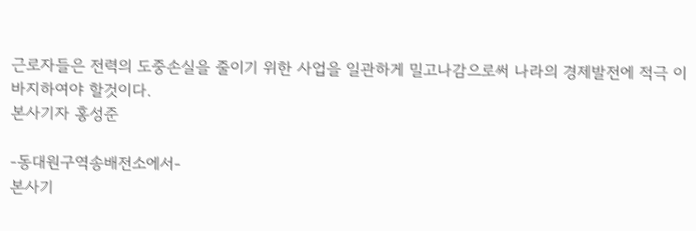근로자들은 전력의 도중손실을 줄이기 위한 사업을 일관하게 밀고나감으로써 나라의 경제발전에 적극 이바지하여야 할것이다.
본사기자 홍성준

-동대원구역송배전소에서-
본사기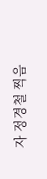자 정경철 찍음